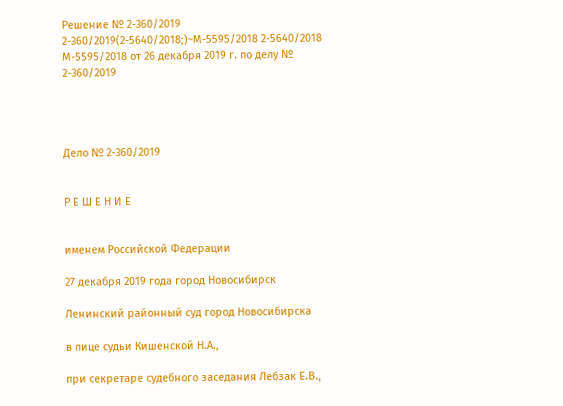Решение № 2-360/2019 2-360/2019(2-5640/2018;)~М-5595/2018 2-5640/2018 М-5595/2018 от 26 декабря 2019 г. по делу № 2-360/2019




Дело № 2-360/2019


Р Е Ш Е Н И Е


именем Российской Федерации

27 декабря 2019 года город Новосибирск

Ленинский районный суд город Новосибирска

в лице судьи Кишенской Н.А.,

при секретаре судебного заседания Лебзак Е.В.,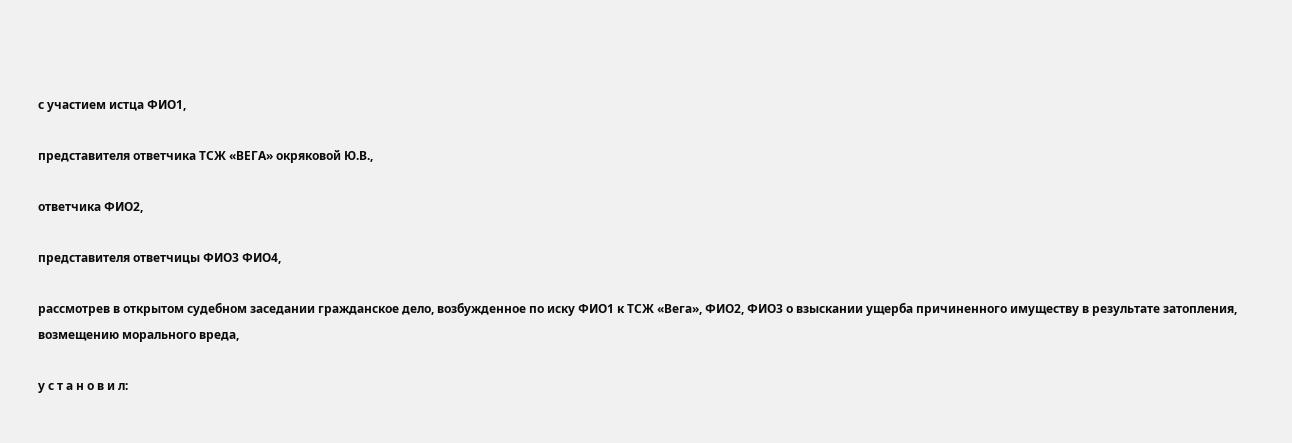с участием истца ФИО1,

представителя ответчика ТСЖ «ВЕГА» окряковой Ю.В.,

ответчика ФИО2,

представителя ответчицы ФИО3 ФИО4,

рассмотрев в открытом судебном заседании гражданское дело, возбужденное по иску ФИО1 к ТСЖ «Вега», ФИО2, ФИО3 о взыскании ущерба причиненного имуществу в результате затопления, возмещению морального вреда,

у с т а н о в и л: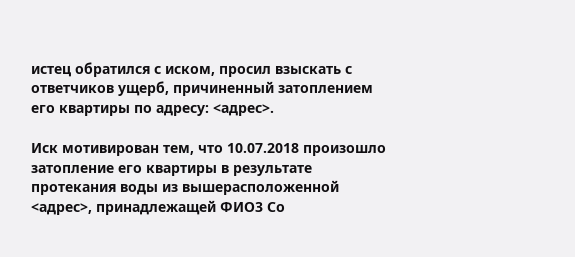истец обратился с иском, просил взыскать с ответчиков ущерб, причиненный затоплением его квартиры по адресу: <адрес>.

Иск мотивирован тем, что 10.07.2018 произошло затопление его квартиры в результате протекания воды из вышерасположенной <адрес>, принадлежащей ФИО3 Со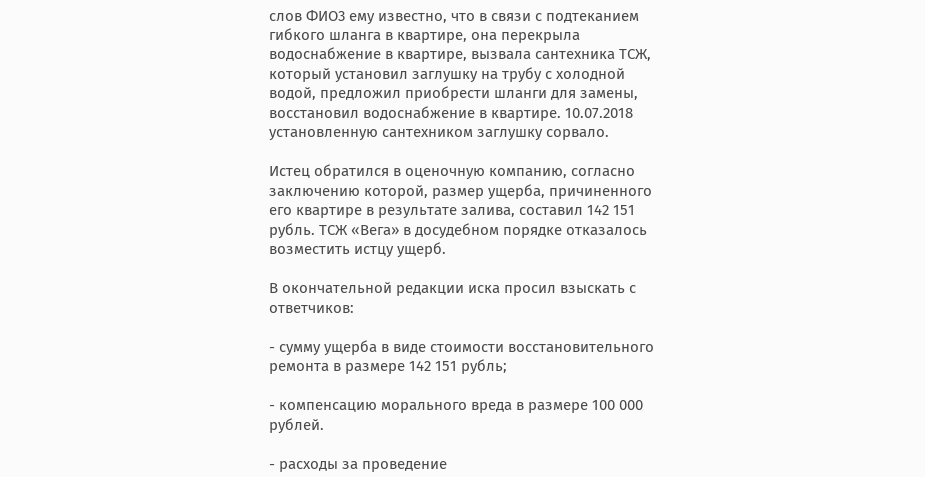слов ФИО3 ему известно, что в связи с подтеканием гибкого шланга в квартире, она перекрыла водоснабжение в квартире, вызвала сантехника ТСЖ, который установил заглушку на трубу с холодной водой, предложил приобрести шланги для замены, восстановил водоснабжение в квартире. 10.07.2018 установленную сантехником заглушку сорвало.

Истец обратился в оценочную компанию, согласно заключению которой, размер ущерба, причиненного его квартире в результате залива, составил 142 151 рубль. ТСЖ «Вега» в досудебном порядке отказалось возместить истцу ущерб.

В окончательной редакции иска просил взыскать с ответчиков:

- сумму ущерба в виде стоимости восстановительного ремонта в размере 142 151 рубль;

- компенсацию морального вреда в размере 100 000 рублей.

- расходы за проведение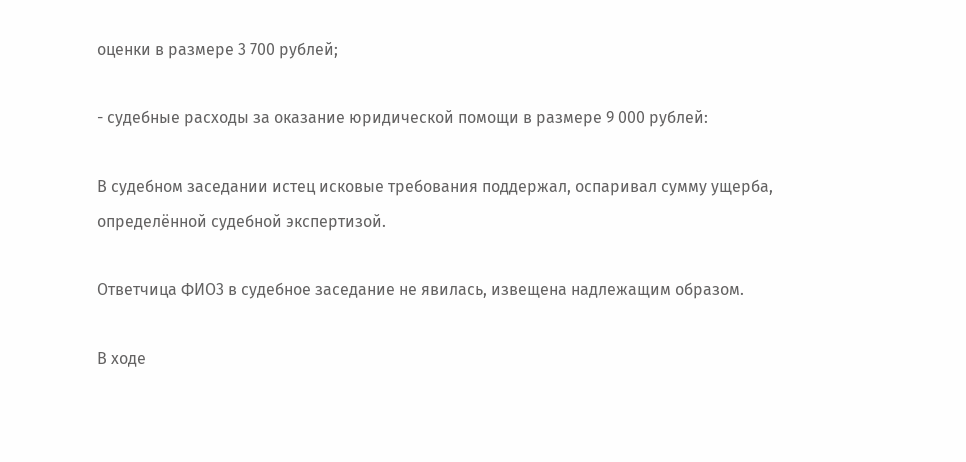оценки в размере 3 700 рублей;

- судебные расходы за оказание юридической помощи в размере 9 000 рублей:

В судебном заседании истец исковые требования поддержал, оспаривал сумму ущерба, определённой судебной экспертизой.

Ответчица ФИО3 в судебное заседание не явилась, извещена надлежащим образом.

В ходе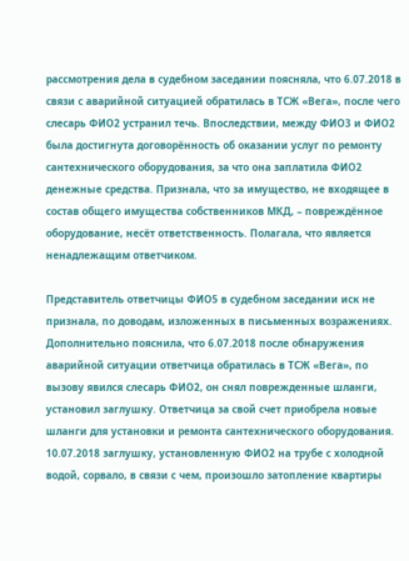рассмотрения дела в судебном заседании поясняла, что 6.07.2018 в связи с аварийной ситуацией обратилась в ТСЖ «Вега», после чего слесарь ФИО2 устранил течь. Впоследствии, между ФИО3 и ФИО2 была достигнута договорённость об оказании услуг по ремонту сантехнического оборудования, за что она заплатила ФИО2 денежные средства. Признала, что за имущество, не входящее в состав общего имущества собственников МКД, – повреждённое оборудование, несёт ответственность. Полагала, что является ненадлежащим ответчиком.

Представитель ответчицы ФИО5 в судебном заседании иск не признала, по доводам, изложенных в письменных возражениях. Дополнительно пояснила, что 6.07.2018 после обнаружения аварийной ситуации ответчица обратилась в ТСЖ «Вега», по вызову явился слесарь ФИО2, он снял поврежденные шланги, установил заглушку. Ответчица за свой счет приобрела новые шланги для установки и ремонта сантехнического оборудования. 10.07.2018 заглушку, установленную ФИО2 на трубе с холодной водой, сорвало, в связи с чем, произошло затопление квартиры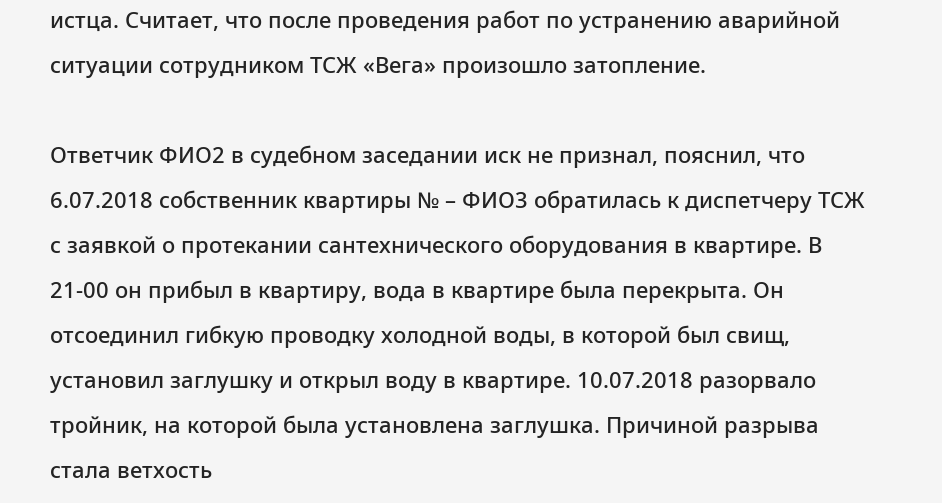истца. Считает, что после проведения работ по устранению аварийной ситуации сотрудником ТСЖ «Вега» произошло затопление.

Ответчик ФИО2 в судебном заседании иск не признал, пояснил, что 6.07.2018 собственник квартиры № – ФИО3 обратилась к диспетчеру ТСЖ с заявкой о протекании сантехнического оборудования в квартире. В 21-00 он прибыл в квартиру, вода в квартире была перекрыта. Он отсоединил гибкую проводку холодной воды, в которой был свищ, установил заглушку и открыл воду в квартире. 10.07.2018 разорвало тройник, на которой была установлена заглушка. Причиной разрыва стала ветхость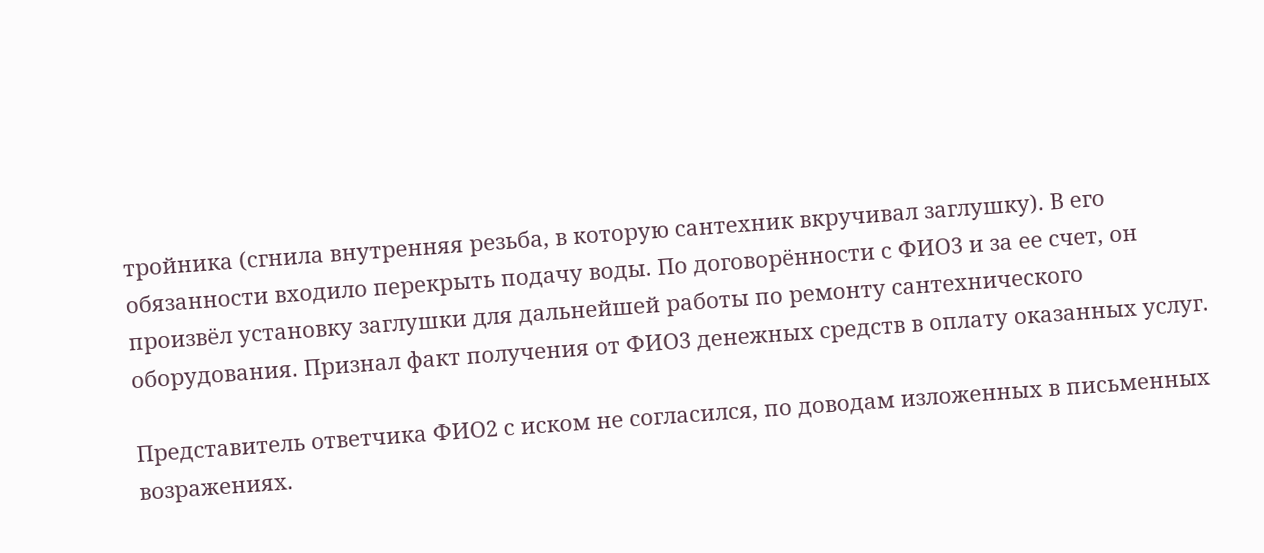тройника (сгнила внутренняя резьба, в которую сантехник вкручивал заглушку). В его обязанности входило перекрыть подачу воды. По договорённости с ФИО3 и за ее счет, он произвёл установку заглушки для дальнейшей работы по ремонту сантехнического оборудования. Признал факт получения от ФИО3 денежных средств в оплату оказанных услуг.

Представитель ответчика ФИО2 с иском не согласился, по доводам изложенных в письменных возражениях.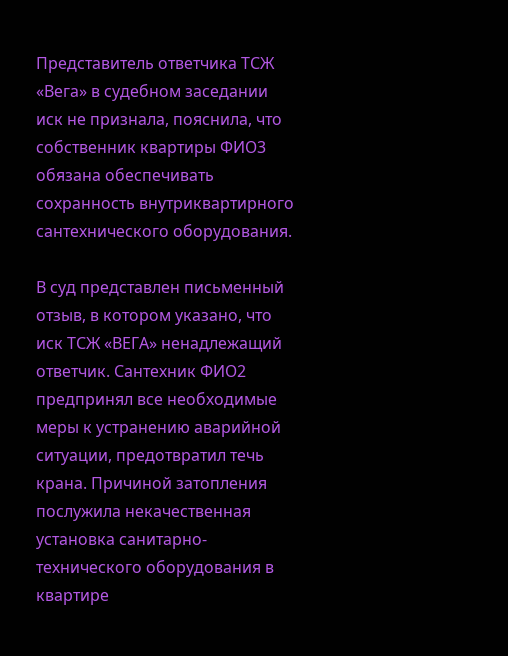Представитель ответчика ТСЖ «Вега» в судебном заседании иск не признала, пояснила, что собственник квартиры ФИО3 обязана обеспечивать сохранность внутриквартирного сантехнического оборудования.

В суд представлен письменный отзыв, в котором указано, что иск ТСЖ «ВЕГА» ненадлежащий ответчик. Сантехник ФИО2 предпринял все необходимые меры к устранению аварийной ситуации, предотвратил течь крана. Причиной затопления послужила некачественная установка санитарно-технического оборудования в квартире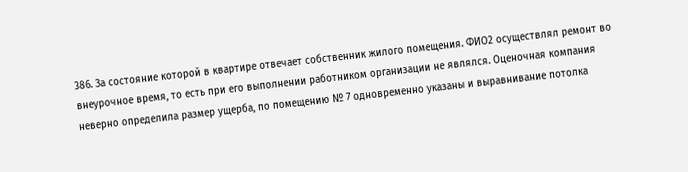386. За состояние которой в квартире отвечает собственник жилого помещения. ФИО2 осуществлял ремонт во внеурочное время, то есть при его выполнении работником организации не являлся. Оценочная компания неверно определила размер ущерба, по помещению № 7 одновременно указаны и выравнивание потолка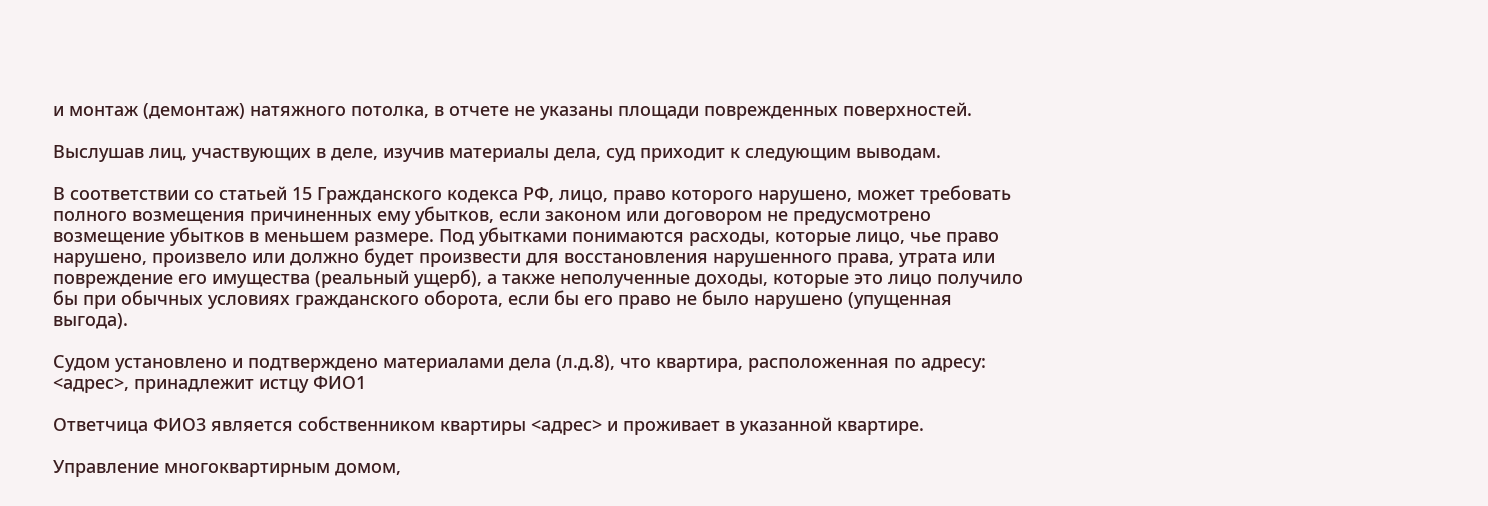и монтаж (демонтаж) натяжного потолка, в отчете не указаны площади поврежденных поверхностей.

Выслушав лиц, участвующих в деле, изучив материалы дела, суд приходит к следующим выводам.

В соответствии со статьей 15 Гражданского кодекса РФ, лицо, право которого нарушено, может требовать полного возмещения причиненных ему убытков, если законом или договором не предусмотрено возмещение убытков в меньшем размере. Под убытками понимаются расходы, которые лицо, чье право нарушено, произвело или должно будет произвести для восстановления нарушенного права, утрата или повреждение его имущества (реальный ущерб), а также неполученные доходы, которые это лицо получило бы при обычных условиях гражданского оборота, если бы его право не было нарушено (упущенная выгода).

Судом установлено и подтверждено материалами дела (л.д.8), что квартира, расположенная по адресу: <адрес>, принадлежит истцу ФИО1

Ответчица ФИО3 является собственником квартиры <адрес> и проживает в указанной квартире.

Управление многоквартирным домом,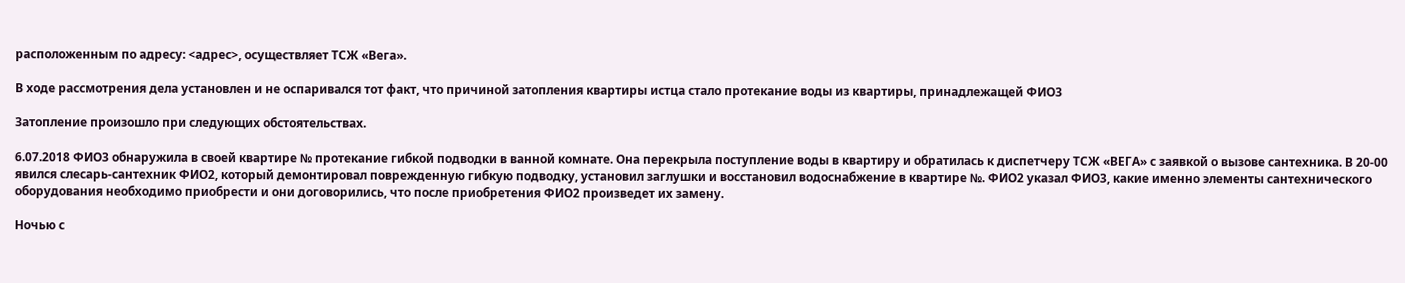расположенным по адресу: <адрес>, осуществляет ТСЖ «Вега».

В ходе рассмотрения дела установлен и не оспаривался тот факт, что причиной затопления квартиры истца стало протекание воды из квартиры, принадлежащей ФИО3

Затопление произошло при следующих обстоятельствах.

6.07.2018 ФИО3 обнаружила в своей квартире № протекание гибкой подводки в ванной комнате. Она перекрыла поступление воды в квартиру и обратилась к диспетчеру ТСЖ «ВЕГА» с заявкой о вызове сантехника. В 20-00 явился слесарь-сантехник ФИО2, который демонтировал поврежденную гибкую подводку, установил заглушки и восстановил водоснабжение в квартире №. ФИО2 указал ФИО3, какие именно элементы сантехнического оборудования необходимо приобрести и они договорились, что после приобретения ФИО2 произведет их замену.

Ночью с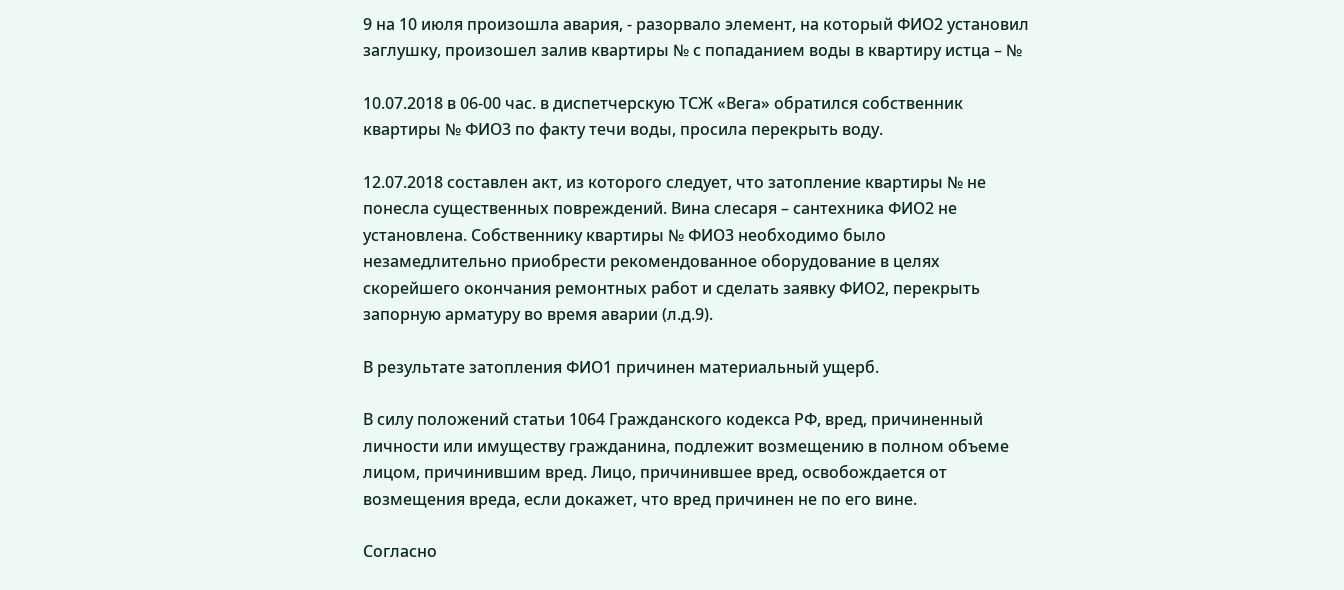9 на 10 июля произошла авария, - разорвало элемент, на который ФИО2 установил заглушку, произошел залив квартиры № с попаданием воды в квартиру истца – №

10.07.2018 в 06-00 час. в диспетчерскую ТСЖ «Вега» обратился собственник квартиры № ФИО3 по факту течи воды, просила перекрыть воду.

12.07.2018 составлен акт, из которого следует, что затопление квартиры № не понесла существенных повреждений. Вина слесаря – сантехника ФИО2 не установлена. Собственнику квартиры № ФИО3 необходимо было незамедлительно приобрести рекомендованное оборудование в целях скорейшего окончания ремонтных работ и сделать заявку ФИО2, перекрыть запорную арматуру во время аварии (л.д.9).

В результате затопления ФИО1 причинен материальный ущерб.

В силу положений статьи 1064 Гражданского кодекса РФ, вред, причиненный личности или имуществу гражданина, подлежит возмещению в полном объеме лицом, причинившим вред. Лицо, причинившее вред, освобождается от возмещения вреда, если докажет, что вред причинен не по его вине.

Согласно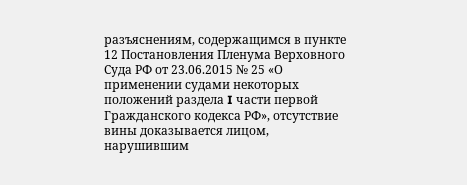разъяснениям, содержащимся в пункте 12 Постановления Пленума Верховного Суда РФ от 23.06.2015 № 25 «О применении судами некоторых положений раздела I части первой Гражданского кодекса РФ», отсутствие вины доказывается лицом, нарушившим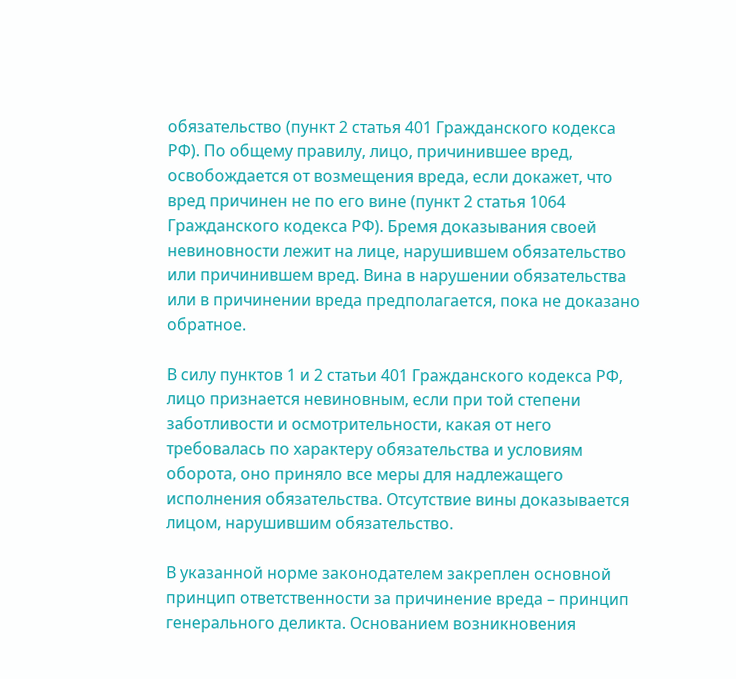обязательство (пункт 2 статья 401 Гражданского кодекса РФ). По общему правилу, лицо, причинившее вред, освобождается от возмещения вреда, если докажет, что вред причинен не по его вине (пункт 2 статья 1064 Гражданского кодекса РФ). Бремя доказывания своей невиновности лежит на лице, нарушившем обязательство или причинившем вред. Вина в нарушении обязательства или в причинении вреда предполагается, пока не доказано обратное.

В силу пунктов 1 и 2 статьи 401 Гражданского кодекса РФ, лицо признается невиновным, если при той степени заботливости и осмотрительности, какая от него требовалась по характеру обязательства и условиям оборота, оно приняло все меры для надлежащего исполнения обязательства. Отсутствие вины доказывается лицом, нарушившим обязательство.

В указанной норме законодателем закреплен основной принцип ответственности за причинение вреда – принцип генерального деликта. Основанием возникновения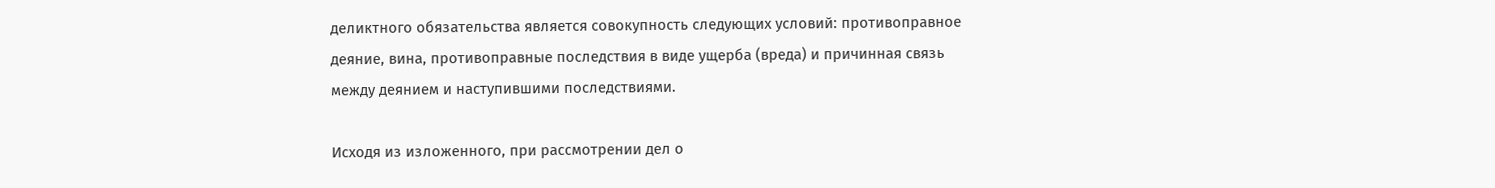деликтного обязательства является совокупность следующих условий: противоправное деяние, вина, противоправные последствия в виде ущерба (вреда) и причинная связь между деянием и наступившими последствиями.

Исходя из изложенного, при рассмотрении дел о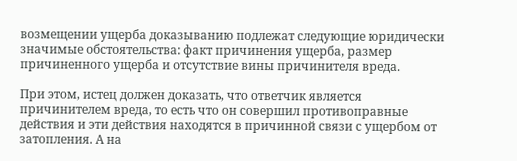возмещении ущерба доказыванию подлежат следующие юридически значимые обстоятельства: факт причинения ущерба, размер причиненного ущерба и отсутствие вины причинителя вреда.

При этом, истец должен доказать, что ответчик является причинителем вреда, то есть что он совершил противоправные действия и эти действия находятся в причинной связи с ущербом от затопления. А на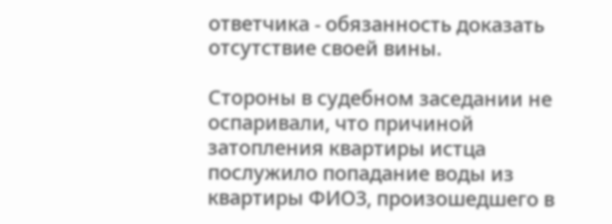ответчика - обязанность доказать отсутствие своей вины.

Стороны в судебном заседании не оспаривали, что причиной затопления квартиры истца послужило попадание воды из квартиры ФИО3, произошедшего в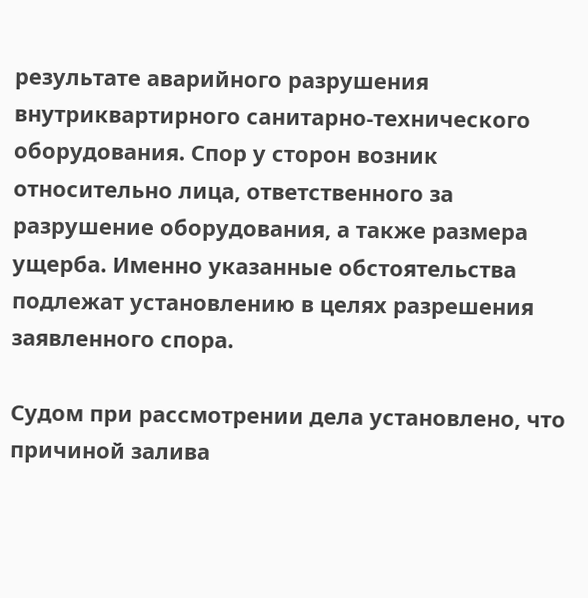результате аварийного разрушения внутриквартирного санитарно-технического оборудования. Спор у сторон возник относительно лица, ответственного за разрушение оборудования, а также размера ущерба. Именно указанные обстоятельства подлежат установлению в целях разрешения заявленного спора.

Судом при рассмотрении дела установлено, что причиной залива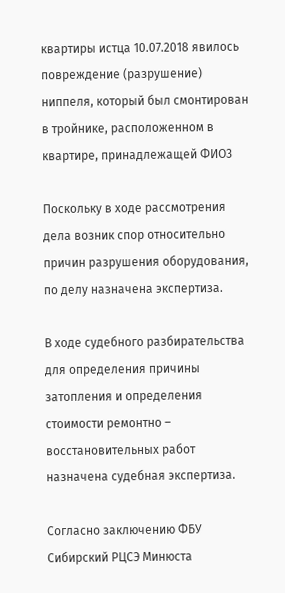квартиры истца 10.07.2018 явилось повреждение (разрушение) ниппеля, который был смонтирован в тройнике, расположенном в квартире, принадлежащей ФИО3

Поскольку в ходе рассмотрения дела возник спор относительно причин разрушения оборудования, по делу назначена экспертиза.

В ходе судебного разбирательства для определения причины затопления и определения стоимости ремонтно – восстановительных работ назначена судебная экспертиза.

Согласно заключению ФБУ Сибирский РЦСЭ Минюста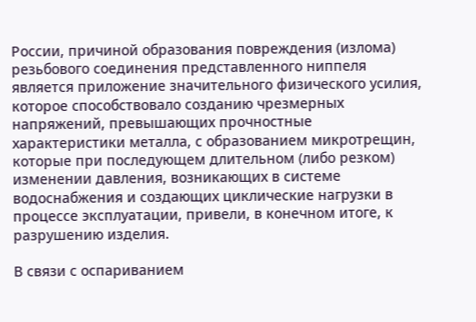России, причиной образования повреждения (излома) резьбового соединения представленного ниппеля является приложение значительного физического усилия, которое способствовало созданию чрезмерных напряжений, превышающих прочностные характеристики металла, с образованием микротрещин, которые при последующем длительном (либо резком) изменении давления, возникающих в системе водоснабжения и создающих циклические нагрузки в процессе эксплуатации, привели, в конечном итоге, к разрушению изделия.

В связи с оспариванием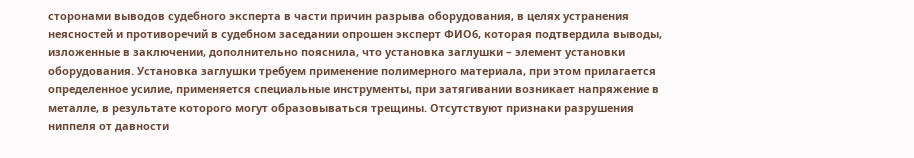сторонами выводов судебного эксперта в части причин разрыва оборудования, в целях устранения неясностей и противоречий в судебном заседании опрошен эксперт ФИО6, которая подтвердила выводы, изложенные в заключении, дополнительно пояснила, что установка заглушки – элемент установки оборудования. Установка заглушки требуем применение полимерного материала, при этом прилагается определенное усилие, применяется специальные инструменты, при затягивании возникает напряжение в металле, в результате которого могут образовываться трещины. Отсутствуют признаки разрушения ниппеля от давности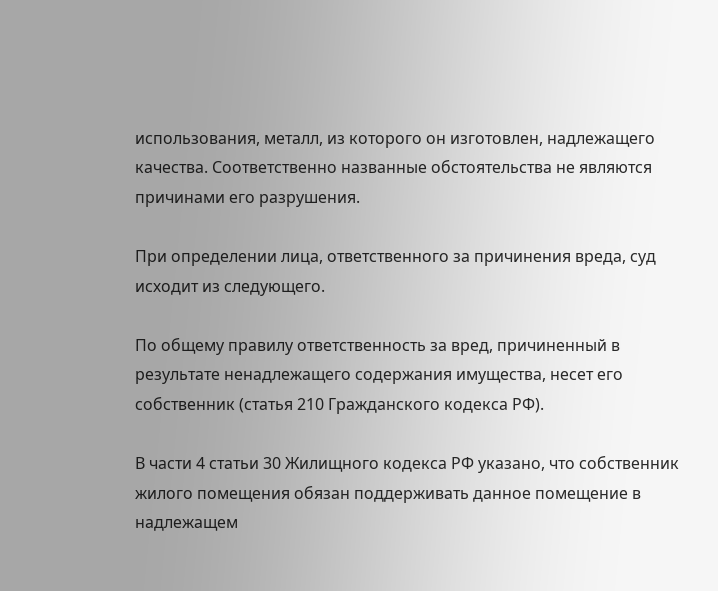использования, металл, из которого он изготовлен, надлежащего качества. Соответственно названные обстоятельства не являются причинами его разрушения.

При определении лица, ответственного за причинения вреда, суд исходит из следующего.

По общему правилу ответственность за вред, причиненный в результате ненадлежащего содержания имущества, несет его собственник (статья 210 Гражданского кодекса РФ).

В части 4 статьи 30 Жилищного кодекса РФ указано, что собственник жилого помещения обязан поддерживать данное помещение в надлежащем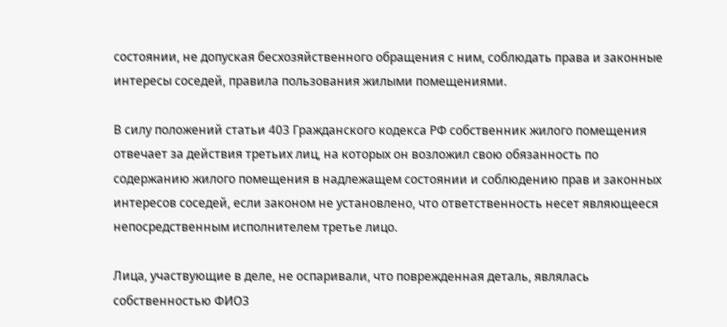состоянии, не допуская бесхозяйственного обращения с ним, соблюдать права и законные интересы соседей, правила пользования жилыми помещениями.

В силу положений статьи 403 Гражданского кодекса РФ собственник жилого помещения отвечает за действия третьих лиц, на которых он возложил свою обязанность по содержанию жилого помещения в надлежащем состоянии и соблюдению прав и законных интересов соседей, если законом не установлено, что ответственность несет являющееся непосредственным исполнителем третье лицо.

Лица, участвующие в деле, не оспаривали, что поврежденная деталь, являлась собственностью ФИО3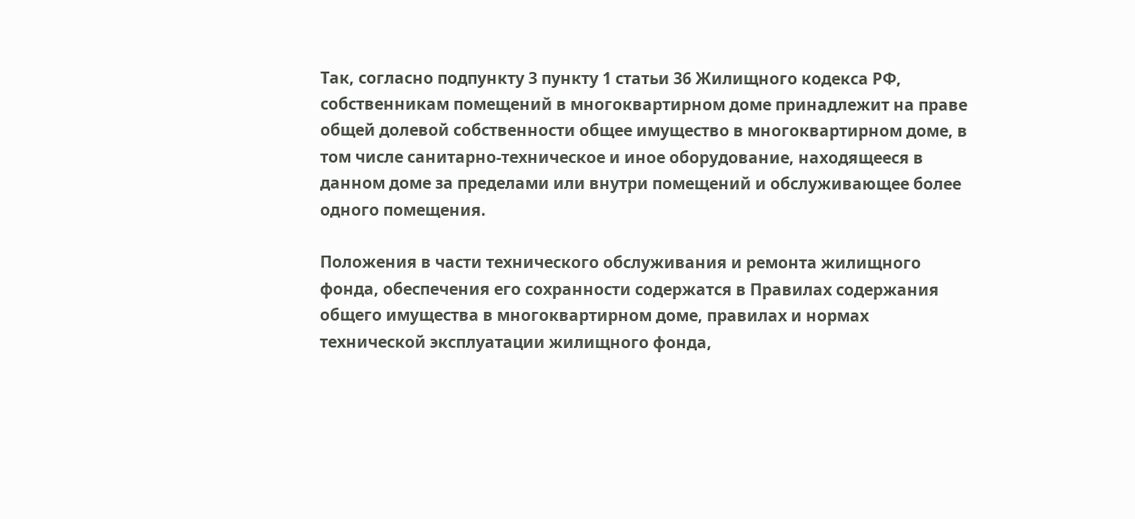Так, согласно подпункту 3 пункту 1 статьи 36 Жилищного кодекса РФ, собственникам помещений в многоквартирном доме принадлежит на праве общей долевой собственности общее имущество в многоквартирном доме, в том числе санитарно-техническое и иное оборудование, находящееся в данном доме за пределами или внутри помещений и обслуживающее более одного помещения.

Положения в части технического обслуживания и ремонта жилищного фонда, обеспечения его сохранности содержатся в Правилах содержания общего имущества в многоквартирном доме, правилах и нормах технической эксплуатации жилищного фонда,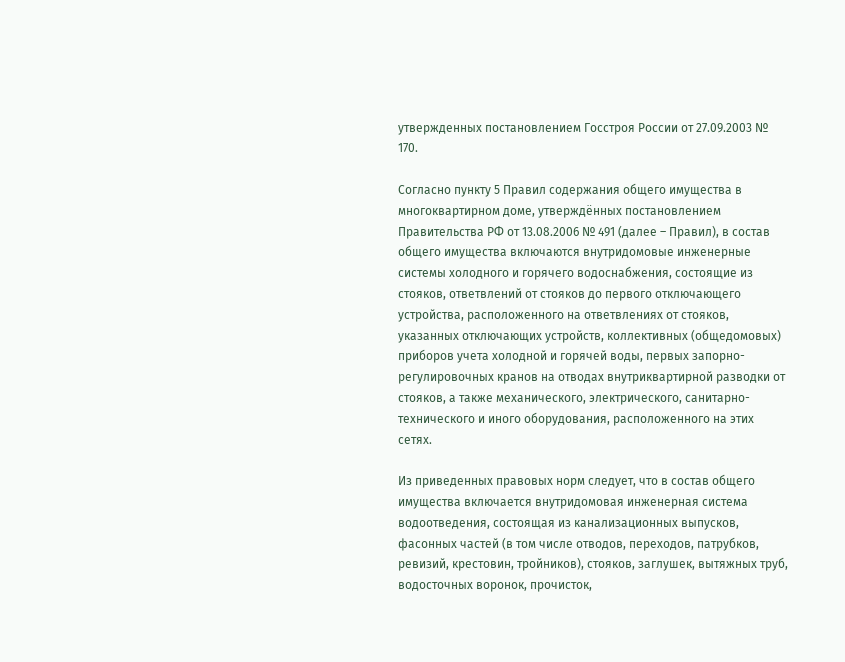утвержденных постановлением Госстроя России от 27.09.2003 № 170.

Согласно пункту 5 Правил содержания общего имущества в многоквартирном доме, утверждённых постановлением Правительства РФ от 13.08.2006 № 491 (далее – Правил), в состав общего имущества включаются внутридомовые инженерные системы холодного и горячего водоснабжения, состоящие из стояков, ответвлений от стояков до первого отключающего устройства, расположенного на ответвлениях от стояков, указанных отключающих устройств, коллективных (общедомовых) приборов учета холодной и горячей воды, первых запорно-регулировочных кранов на отводах внутриквартирной разводки от стояков, а также механического, электрического, санитарно-технического и иного оборудования, расположенного на этих сетях.

Из приведенных правовых норм следует, что в состав общего имущества включается внутридомовая инженерная система водоотведения, состоящая из канализационных выпусков, фасонных частей (в том числе отводов, переходов, патрубков, ревизий, крестовин, тройников), стояков, заглушек, вытяжных труб, водосточных воронок, прочисток,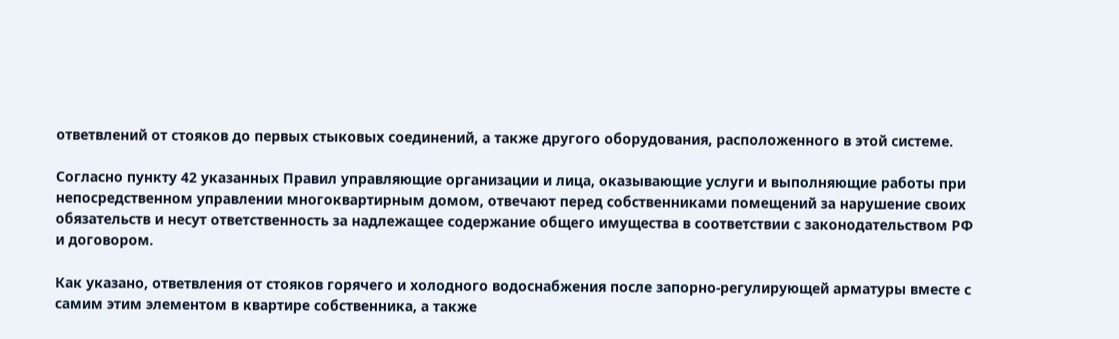ответвлений от стояков до первых стыковых соединений, а также другого оборудования, расположенного в этой системе.

Согласно пункту 42 указанных Правил управляющие организации и лица, оказывающие услуги и выполняющие работы при непосредственном управлении многоквартирным домом, отвечают перед собственниками помещений за нарушение своих обязательств и несут ответственность за надлежащее содержание общего имущества в соответствии с законодательством РФ и договором.

Как указано, ответвления от стояков горячего и холодного водоснабжения после запорно-регулирующей арматуры вместе с самим этим элементом в квартире собственника, а также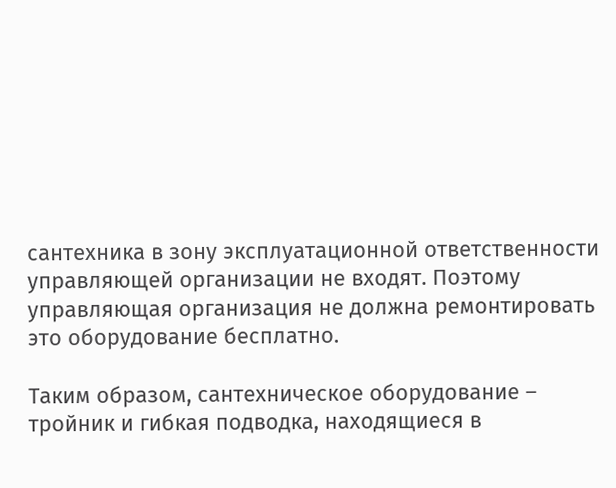сантехника в зону эксплуатационной ответственности управляющей организации не входят. Поэтому управляющая организация не должна ремонтировать это оборудование бесплатно.

Таким образом, сантехническое оборудование – тройник и гибкая подводка, находящиеся в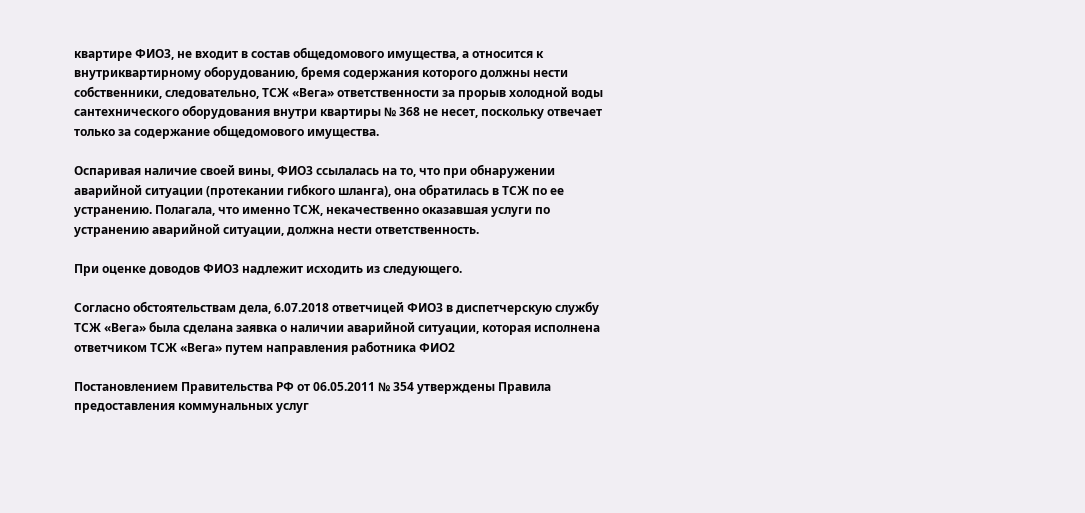квартире ФИО3, не входит в состав общедомового имущества, а относится к внутриквартирному оборудованию, бремя содержания которого должны нести собственники, следовательно, ТСЖ «Вега» ответственности за прорыв холодной воды сантехнического оборудования внутри квартиры № 368 не несет, поскольку отвечает только за содержание общедомового имущества.

Оспаривая наличие своей вины, ФИО3 ссылалась на то, что при обнаружении аварийной ситуации (протекании гибкого шланга), она обратилась в ТСЖ по ее устранению. Полагала, что именно ТСЖ, некачественно оказавшая услуги по устранению аварийной ситуации, должна нести ответственность.

При оценке доводов ФИО3 надлежит исходить из следующего.

Согласно обстоятельствам дела, 6.07.2018 ответчицей ФИО3 в диспетчерскую службу ТСЖ «Вега» была сделана заявка о наличии аварийной ситуации, которая исполнена ответчиком ТСЖ «Вега» путем направления работника ФИО2

Постановлением Правительства РФ от 06.05.2011 № 354 утверждены Правила предоставления коммунальных услуг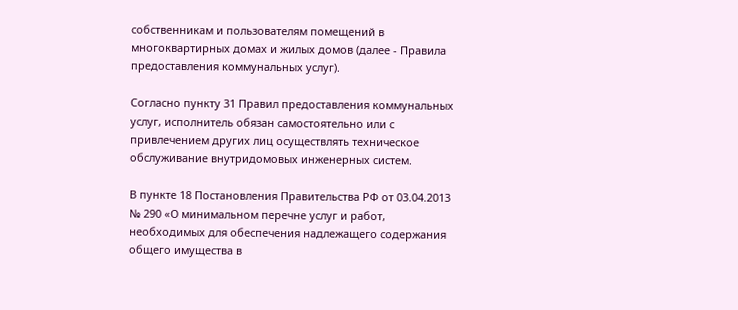собственникам и пользователям помещений в многоквартирных домах и жилых домов (далее - Правила предоставления коммунальных услуг).

Согласно пункту 31 Правил предоставления коммунальных услуг, исполнитель обязан самостоятельно или с привлечением других лиц осуществлять техническое обслуживание внутридомовых инженерных систем.

В пункте 18 Постановления Правительства РФ от 03.04.2013 № 290 «О минимальном перечне услуг и работ, необходимых для обеспечения надлежащего содержания общего имущества в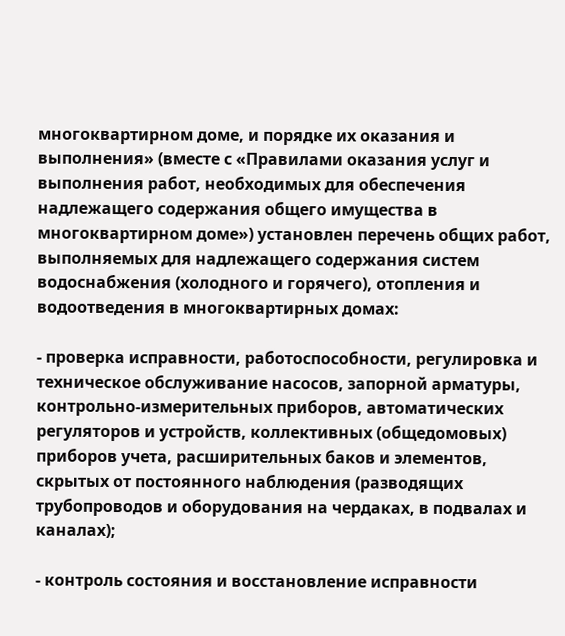многоквартирном доме, и порядке их оказания и выполнения» (вместе с «Правилами оказания услуг и выполнения работ, необходимых для обеспечения надлежащего содержания общего имущества в многоквартирном доме») установлен перечень общих работ, выполняемых для надлежащего содержания систем водоснабжения (холодного и горячего), отопления и водоотведения в многоквартирных домах:

- проверка исправности, работоспособности, регулировка и техническое обслуживание насосов, запорной арматуры, контрольно-измерительных приборов, автоматических регуляторов и устройств, коллективных (общедомовых) приборов учета, расширительных баков и элементов, скрытых от постоянного наблюдения (разводящих трубопроводов и оборудования на чердаках, в подвалах и каналах);

- контроль состояния и восстановление исправности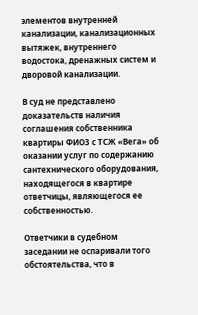элементов внутренней канализации, канализационных вытяжек, внутреннего водостока, дренажных систем и дворовой канализации.

В суд не представлено доказательств наличия соглашения собственника квартиры ФИО3 с ТСЖ «Вега» об оказании услуг по содержанию сантехнического оборудования, находящегося в квартире ответчицы, являющегося ее собственностью.

Ответчики в судебном заседании не оспаривали того обстоятельства, что в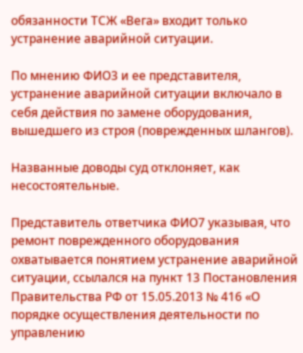обязанности ТСЖ «Вега» входит только устранение аварийной ситуации.

По мнению ФИО3 и ее представителя, устранение аварийной ситуации включало в себя действия по замене оборудования, вышедшего из строя (поврежденных шлангов).

Названные доводы суд отклоняет, как несостоятельные.

Представитель ответчика ФИО7 указывая, что ремонт поврежденного оборудования охватывается понятием устранение аварийной ситуации, ссылался на пункт 13 Постановления Правительства РФ от 15.05.2013 № 416 «О порядке осуществления деятельности по управлению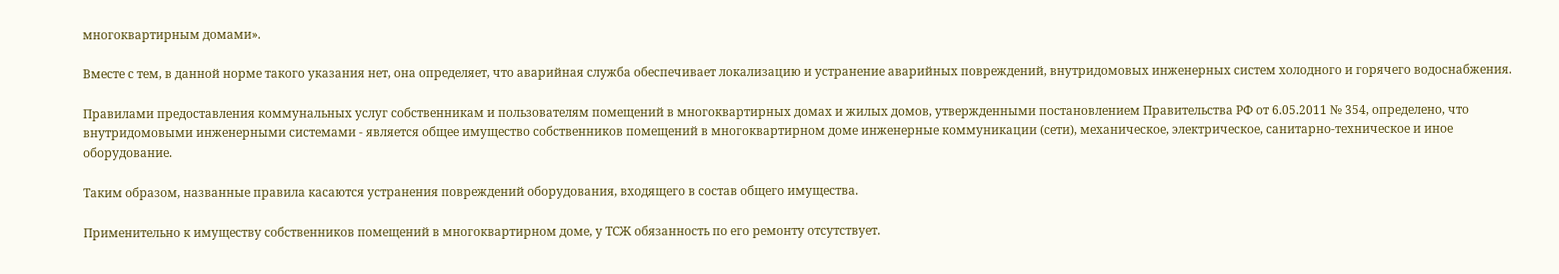многоквартирным домами».

Вместе с тем, в данной норме такого указания нет, она определяет, что аварийная служба обеспечивает локализацию и устранение аварийных повреждений, внутридомовых инженерных систем холодного и горячего водоснабжения.

Правилами предоставления коммунальных услуг собственникам и пользователям помещений в многоквартирных домах и жилых домов, утвержденными постановлением Правительства РФ от 6.05.2011 № 354, определено, что внутридомовыми инженерными системами - является общее имущество собственников помещений в многоквартирном доме инженерные коммуникации (сети), механическое, электрическое, санитарно-техническое и иное оборудование.

Таким образом, названные правила касаются устранения повреждений оборудования, входящего в состав общего имущества.

Применительно к имуществу собственников помещений в многоквартирном доме, у ТСЖ обязанность по его ремонту отсутствует.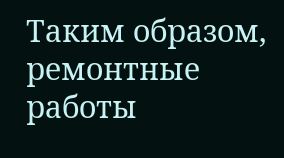Таким образом, ремонтные работы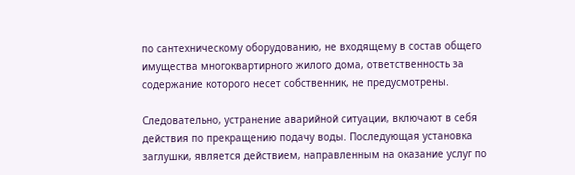по сантехническому оборудованию, не входящему в состав общего имущества многоквартирного жилого дома, ответственность за содержание которого несет собственник, не предусмотрены.

Следовательно, устранение аварийной ситуации, включают в себя действия по прекращению подачу воды. Последующая установка заглушки, является действием, направленным на оказание услуг по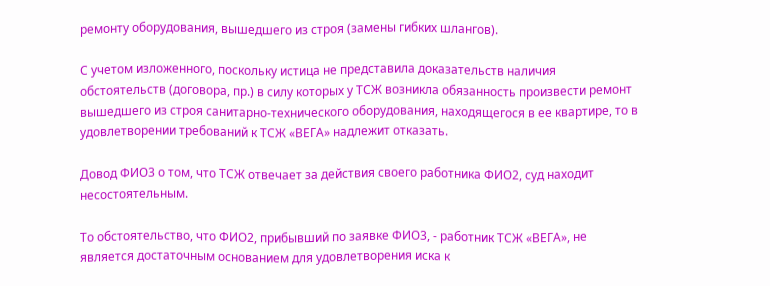ремонту оборудования, вышедшего из строя (замены гибких шлангов).

С учетом изложенного, поскольку истица не представила доказательств наличия обстоятельств (договора, пр.) в силу которых у ТСЖ возникла обязанность произвести ремонт вышедшего из строя санитарно-технического оборудования, находящегося в ее квартире, то в удовлетворении требований к ТСЖ «ВЕГА» надлежит отказать.

Довод ФИО3 о том, что ТСЖ отвечает за действия своего работника ФИО2, суд находит несостоятельным.

То обстоятельство, что ФИО2, прибывший по заявке ФИО3, - работник ТСЖ «ВЕГА», не является достаточным основанием для удовлетворения иска к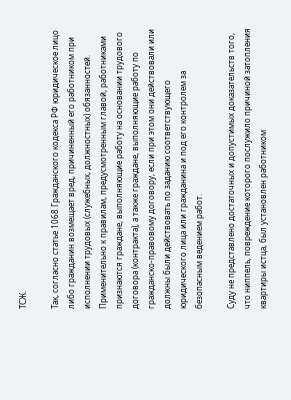ТСЖ.

Так, согласно статье 1068 Гражданского кодекса РФ юридическое лицо либо гражданин возмещает вред, причиненный его работником при исполнении трудовых (служебных, должностных) обязанностей. Применительно к правилам, предусмотренным главой, работниками признаются граждане, выполняющие работу на основании трудового договора (контракта), а также граждане, выполняющие работу по гражданско-правовому договору, если при этом они действовали или должны были действовать по заданию соответствующего юридического лица или гражданина и под его контролем за безопасным ведением работ.

Суду не представлено достаточных и допустимых доказательств того, что ниппель, повреждение которого послужило причиной затопления квартиры истца, был установлен работником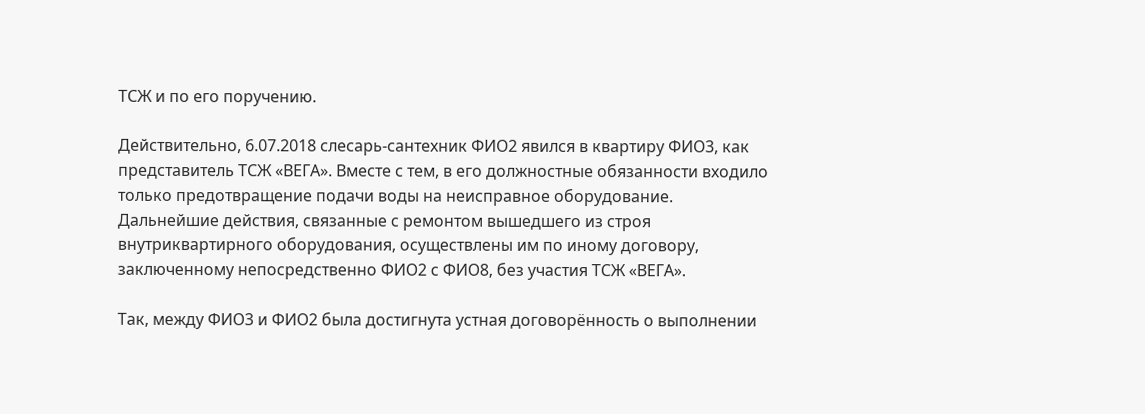ТСЖ и по его поручению.

Действительно, 6.07.2018 слесарь-сантехник ФИО2 явился в квартиру ФИО3, как представитель ТСЖ «ВЕГА». Вместе с тем, в его должностные обязанности входило только предотвращение подачи воды на неисправное оборудование. Дальнейшие действия, связанные с ремонтом вышедшего из строя внутриквартирного оборудования, осуществлены им по иному договору, заключенному непосредственно ФИО2 с ФИО8, без участия ТСЖ «ВЕГА».

Так, между ФИО3 и ФИО2 была достигнута устная договорённость о выполнении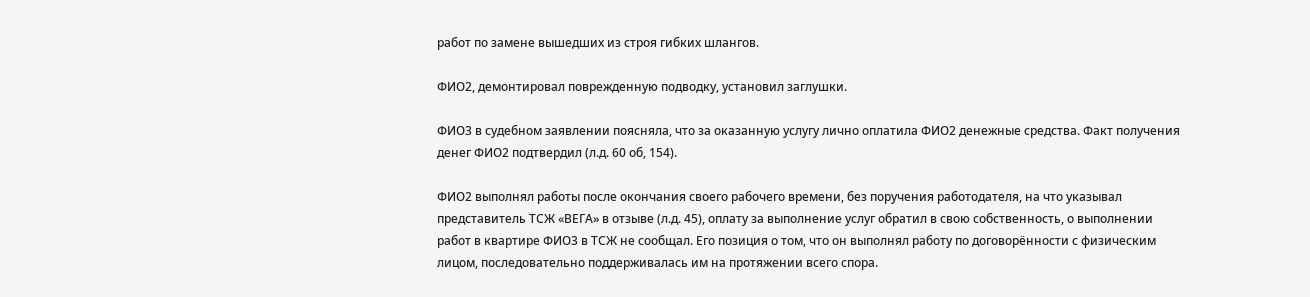работ по замене вышедших из строя гибких шлангов.

ФИО2, демонтировал поврежденную подводку, установил заглушки.

ФИО3 в судебном заявлении поясняла, что за оказанную услугу лично оплатила ФИО2 денежные средства. Факт получения денег ФИО2 подтвердил (л.д. 60 об, 154).

ФИО2 выполнял работы после окончания своего рабочего времени, без поручения работодателя, на что указывал представитель ТСЖ «ВЕГА» в отзыве (л.д. 45), оплату за выполнение услуг обратил в свою собственность, о выполнении работ в квартире ФИО3 в ТСЖ не сообщал. Его позиция о том, что он выполнял работу по договорённости с физическим лицом, последовательно поддерживалась им на протяжении всего спора.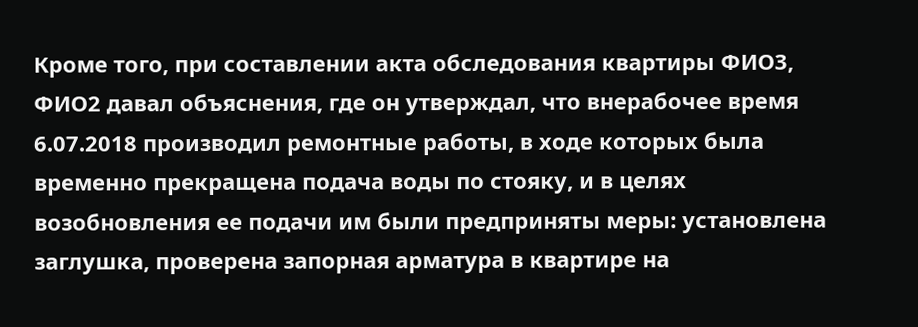Кроме того, при составлении акта обследования квартиры ФИО3, ФИО2 давал объяснения, где он утверждал, что внерабочее время 6.07.2018 производил ремонтные работы, в ходе которых была временно прекращена подача воды по стояку, и в целях возобновления ее подачи им были предприняты меры: установлена заглушка, проверена запорная арматура в квартире на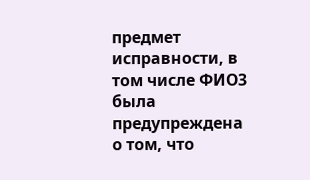предмет исправности, в том числе ФИО3 была предупреждена о том, что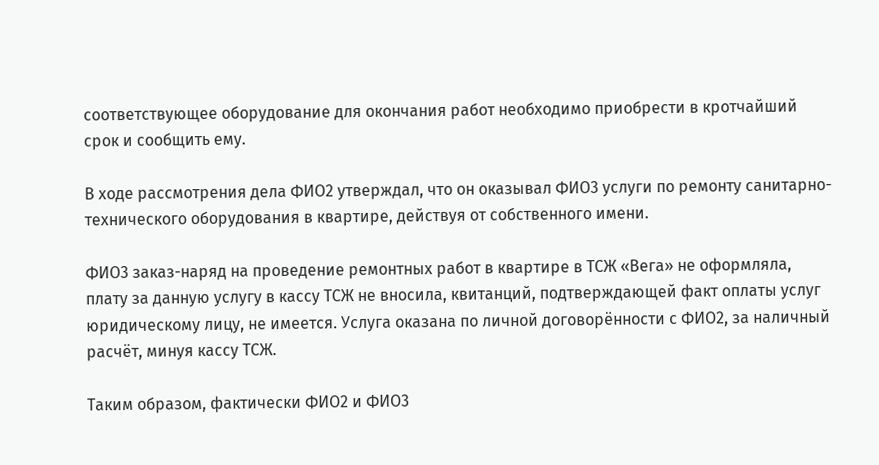соответствующее оборудование для окончания работ необходимо приобрести в кротчайший срок и сообщить ему.

В ходе рассмотрения дела ФИО2 утверждал, что он оказывал ФИО3 услуги по ремонту санитарно-технического оборудования в квартире, действуя от собственного имени.

ФИО3 заказ-наряд на проведение ремонтных работ в квартире в ТСЖ «Вега» не оформляла, плату за данную услугу в кассу ТСЖ не вносила, квитанций, подтверждающей факт оплаты услуг юридическому лицу, не имеется. Услуга оказана по личной договорённости с ФИО2, за наличный расчёт, минуя кассу ТСЖ.

Таким образом, фактически ФИО2 и ФИО3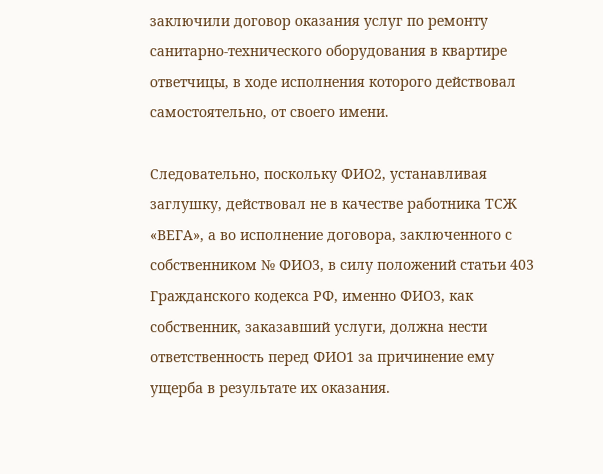заключили договор оказания услуг по ремонту санитарно-технического оборудования в квартире ответчицы, в ходе исполнения которого действовал самостоятельно, от своего имени.

Следовательно, поскольку ФИО2, устанавливая заглушку, действовал не в качестве работника ТСЖ «ВЕГА», а во исполнение договора, заключенного с собственником № ФИО3, в силу положений статьи 403 Гражданского кодекса РФ, именно ФИО3, как собственник, заказавший услуги, должна нести ответственность перед ФИО1 за причинение ему ущерба в результате их оказания.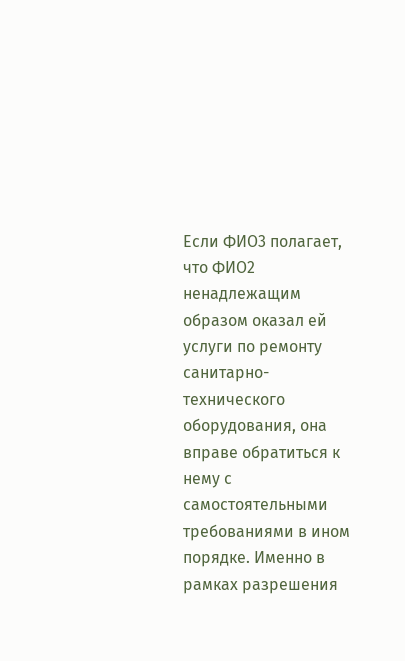Если ФИО3 полагает, что ФИО2 ненадлежащим образом оказал ей услуги по ремонту санитарно-технического оборудования, она вправе обратиться к нему с самостоятельными требованиями в ином порядке. Именно в рамках разрешения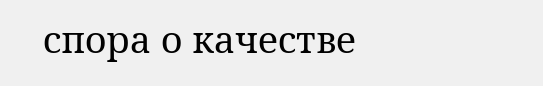спора о качестве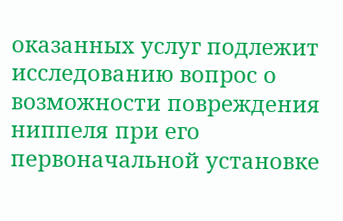оказанных услуг подлежит исследованию вопрос о возможности повреждения ниппеля при его первоначальной установке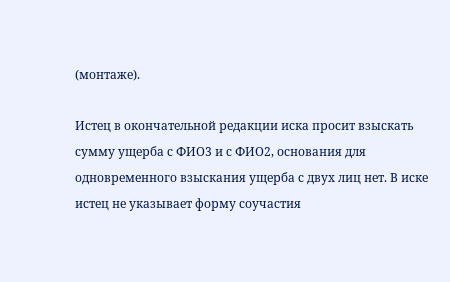(монтаже).

Истец в окончательной редакции иска просит взыскать сумму ущерба с ФИО3 и с ФИО2, основания для одновременного взыскания ущерба с двух лиц нет. В иске истец не указывает форму соучастия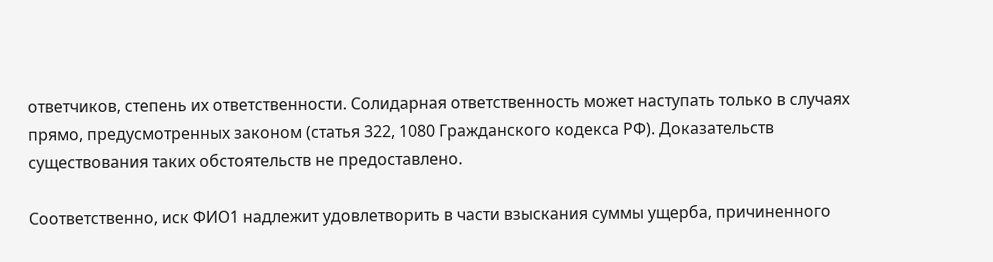ответчиков, степень их ответственности. Солидарная ответственность может наступать только в случаях прямо, предусмотренных законом (статья 322, 1080 Гражданского кодекса РФ). Доказательств существования таких обстоятельств не предоставлено.

Соответственно, иск ФИО1 надлежит удовлетворить в части взыскания суммы ущерба, причиненного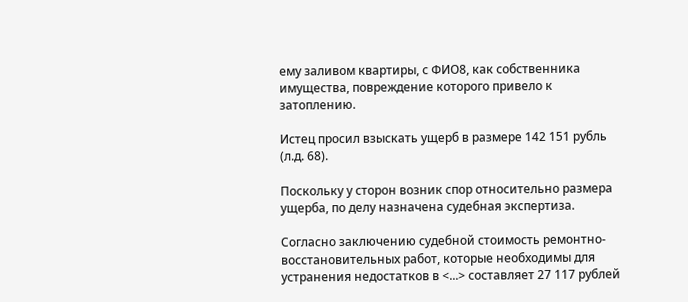ему заливом квартиры, с ФИО8, как собственника имущества, повреждение которого привело к затоплению.

Истец просил взыскать ущерб в размере 142 151 рубль (л.д. 68).

Поскольку у сторон возник спор относительно размера ущерба, по делу назначена судебная экспертиза.

Согласно заключению судебной стоимость ремонтно-восстановительных работ, которые необходимы для устранения недостатков в <...> составляет 27 117 рублей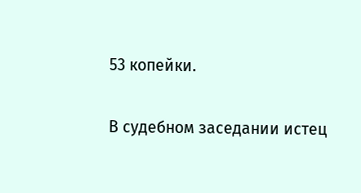53 копейки.

В судебном заседании истец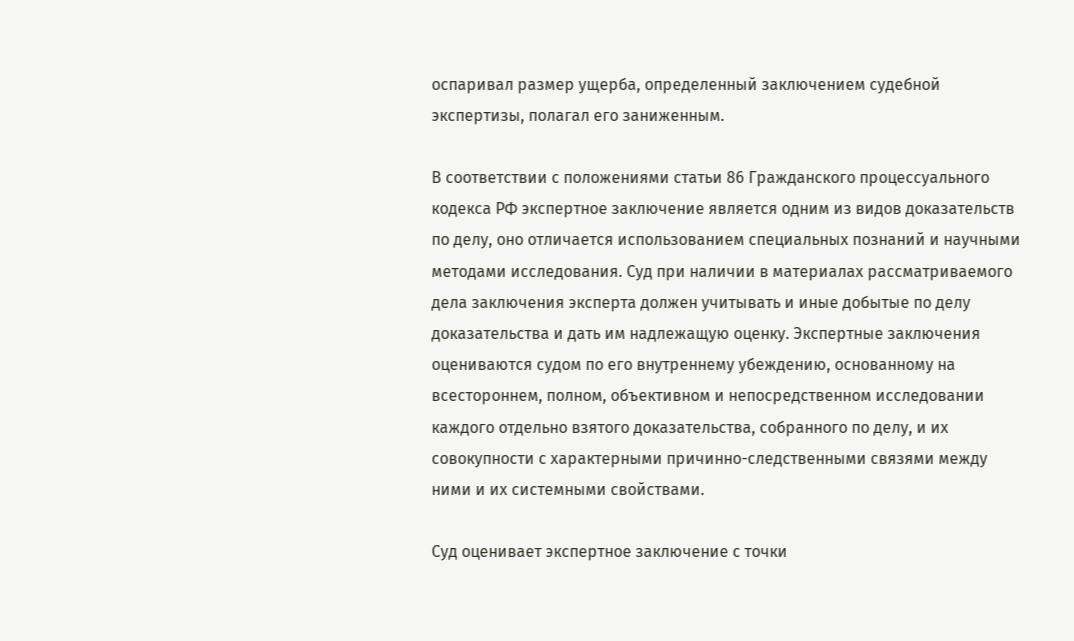оспаривал размер ущерба, определенный заключением судебной экспертизы, полагал его заниженным.

В соответствии с положениями статьи 86 Гражданского процессуального кодекса РФ экспертное заключение является одним из видов доказательств по делу, оно отличается использованием специальных познаний и научными методами исследования. Суд при наличии в материалах рассматриваемого дела заключения эксперта должен учитывать и иные добытые по делу доказательства и дать им надлежащую оценку. Экспертные заключения оцениваются судом по его внутреннему убеждению, основанному на всестороннем, полном, объективном и непосредственном исследовании каждого отдельно взятого доказательства, собранного по делу, и их совокупности с характерными причинно-следственными связями между ними и их системными свойствами.

Суд оценивает экспертное заключение с точки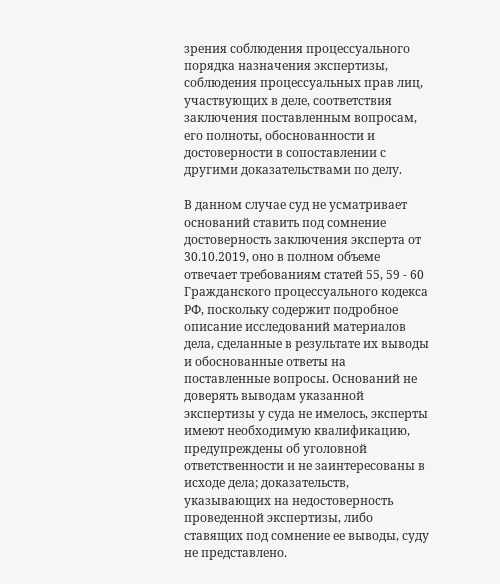зрения соблюдения процессуального порядка назначения экспертизы, соблюдения процессуальных прав лиц, участвующих в деле, соответствия заключения поставленным вопросам, его полноты, обоснованности и достоверности в сопоставлении с другими доказательствами по делу.

В данном случае суд не усматривает оснований ставить под сомнение достоверность заключения эксперта от 30.10.2019, оно в полном объеме отвечает требованиям статей 55, 59 - 60 Гражданского процессуального кодекса РФ, поскольку содержит подробное описание исследований материалов дела, сделанные в результате их выводы и обоснованные ответы на поставленные вопросы. Оснований не доверять выводам указанной экспертизы у суда не имелось, эксперты имеют необходимую квалификацию, предупреждены об уголовной ответственности и не заинтересованы в исходе дела; доказательств, указывающих на недостоверность проведенной экспертизы, либо ставящих под сомнение ее выводы, суду не представлено.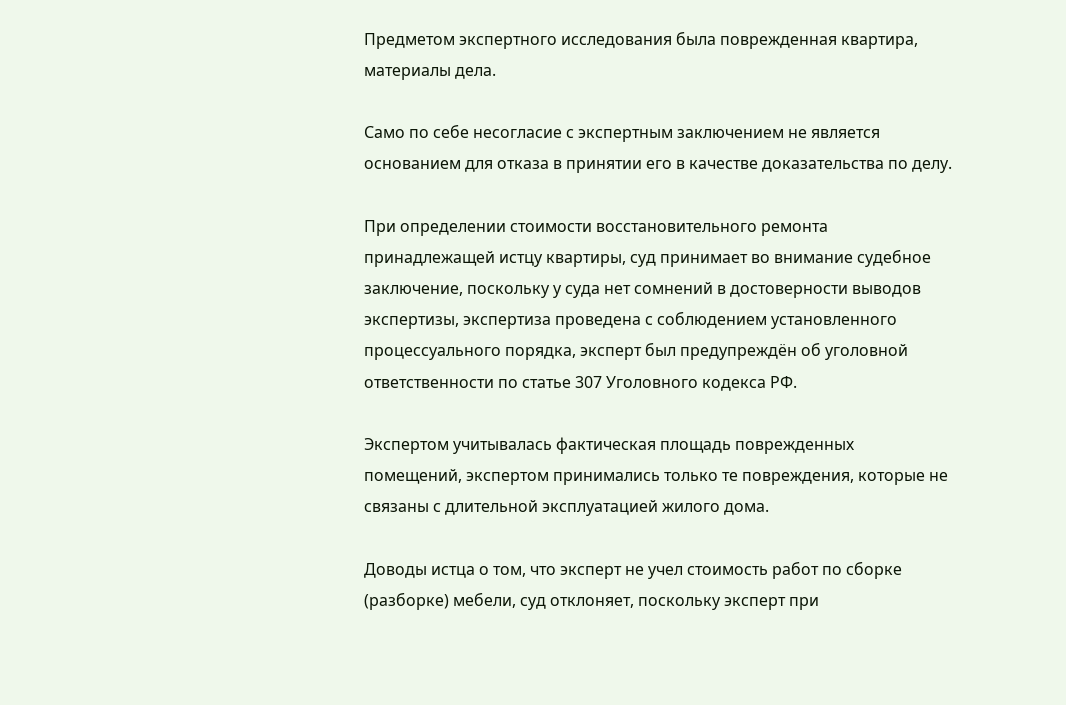Предметом экспертного исследования была поврежденная квартира, материалы дела.

Само по себе несогласие с экспертным заключением не является основанием для отказа в принятии его в качестве доказательства по делу.

При определении стоимости восстановительного ремонта принадлежащей истцу квартиры, суд принимает во внимание судебное заключение, поскольку у суда нет сомнений в достоверности выводов экспертизы, экспертиза проведена с соблюдением установленного процессуального порядка, эксперт был предупреждён об уголовной ответственности по статье 307 Уголовного кодекса РФ.

Экспертом учитывалась фактическая площадь поврежденных помещений, экспертом принимались только те повреждения, которые не связаны с длительной эксплуатацией жилого дома.

Доводы истца о том, что эксперт не учел стоимость работ по сборке (разборке) мебели, суд отклоняет, поскольку эксперт при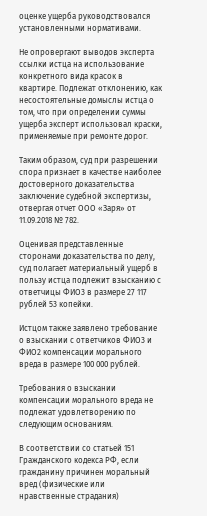оценке ущерба руководствовался установленными нормативами.

Не опровергают выводов эксперта ссылки истца на использование конкретного вида красок в квартире. Подлежат отклонению, как несостоятельные домыслы истца о том, что при определении суммы ущерба эксперт использовал краски, применяемые при ремонте дорог.

Таким образом, суд при разрешении спора признает в качестве наиболее достоверного доказательства заключение судебной экспертизы, отвергая отчет ООО «Заря» от 11.09.2018 № 782.

Оценивая представленные сторонами доказательства по делу, суд полагает материальный ущерб в пользу истца подлежит взысканию с ответчицы ФИО3 в размере 27 117 рублей 53 копейки.

Истцом также заявлено требование о взыскании с ответчиков ФИО3 и ФИО2 компенсации морального вреда в размере 100 000 рублей.

Требования о взыскании компенсации морального вреда не подлежат удовлетворению по следующим основаниям.

В соответствии со статьей 151 Гражданского кодекса РФ, если гражданину причинен моральный вред (физические или нравственные страдания)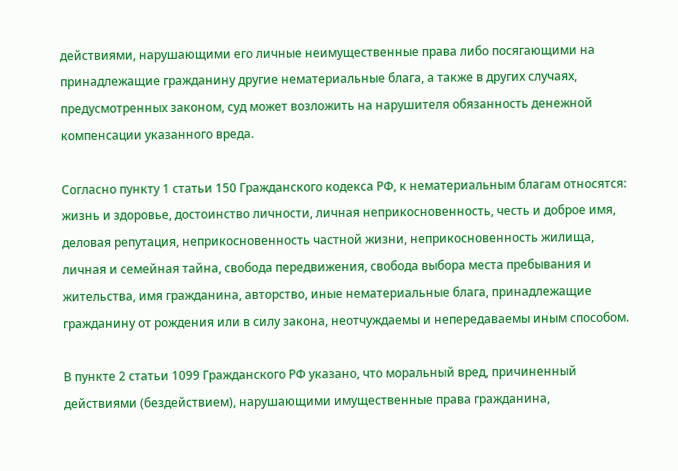действиями, нарушающими его личные неимущественные права либо посягающими на принадлежащие гражданину другие нематериальные блага, а также в других случаях, предусмотренных законом, суд может возложить на нарушителя обязанность денежной компенсации указанного вреда.

Согласно пункту 1 статьи 150 Гражданского кодекса РФ, к нематериальным благам относятся: жизнь и здоровье, достоинство личности, личная неприкосновенность, честь и доброе имя, деловая репутация, неприкосновенность частной жизни, неприкосновенность жилища, личная и семейная тайна, свобода передвижения, свобода выбора места пребывания и жительства, имя гражданина, авторство, иные нематериальные блага, принадлежащие гражданину от рождения или в силу закона, неотчуждаемы и непередаваемы иным способом.

В пункте 2 статьи 1099 Гражданского РФ указано, что моральный вред, причиненный действиями (бездействием), нарушающими имущественные права гражданина,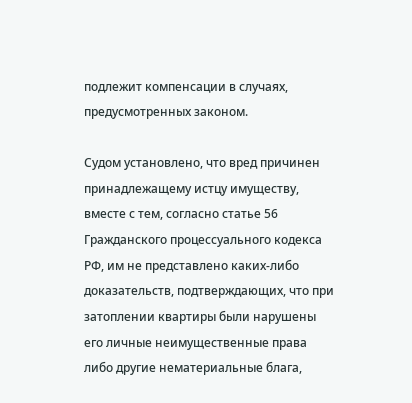подлежит компенсации в случаях, предусмотренных законом.

Судом установлено, что вред причинен принадлежащему истцу имуществу, вместе с тем, согласно статье 56 Гражданского процессуального кодекса РФ, им не представлено каких-либо доказательств, подтверждающих, что при затоплении квартиры были нарушены его личные неимущественные права либо другие нематериальные блага,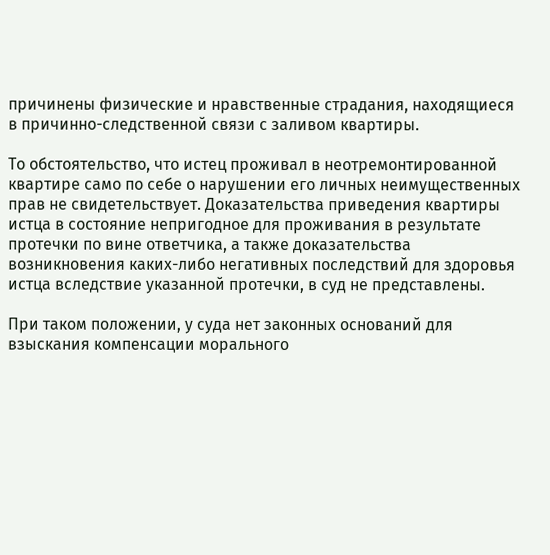причинены физические и нравственные страдания, находящиеся в причинно-следственной связи с заливом квартиры.

То обстоятельство, что истец проживал в неотремонтированной квартире само по себе о нарушении его личных неимущественных прав не свидетельствует. Доказательства приведения квартиры истца в состояние непригодное для проживания в результате протечки по вине ответчика, а также доказательства возникновения каких-либо негативных последствий для здоровья истца вследствие указанной протечки, в суд не представлены.

При таком положении, у суда нет законных оснований для взыскания компенсации морального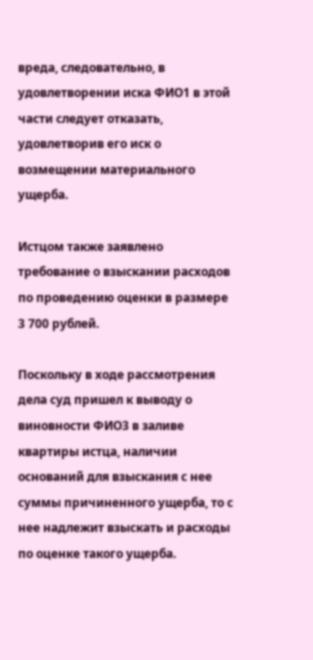вреда, следовательно, в удовлетворении иска ФИО1 в этой части следует отказать, удовлетворив его иск о возмещении материального ущерба.

Истцом также заявлено требование о взыскании расходов по проведению оценки в размере 3 700 рублей.

Поскольку в ходе рассмотрения дела суд пришел к выводу о виновности ФИО3 в заливе квартиры истца, наличии оснований для взыскания с нее суммы причиненного ущерба, то с нее надлежит взыскать и расходы по оценке такого ущерба.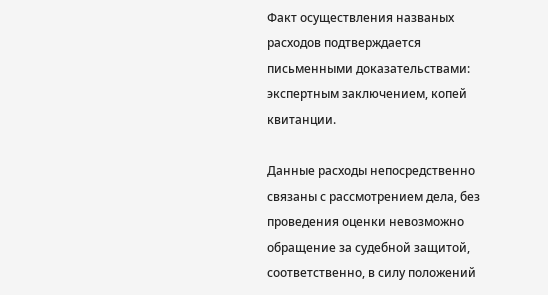Факт осуществления названых расходов подтверждается письменными доказательствами: экспертным заключением, копей квитанции.

Данные расходы непосредственно связаны с рассмотрением дела, без проведения оценки невозможно обращение за судебной защитой, соответственно, в силу положений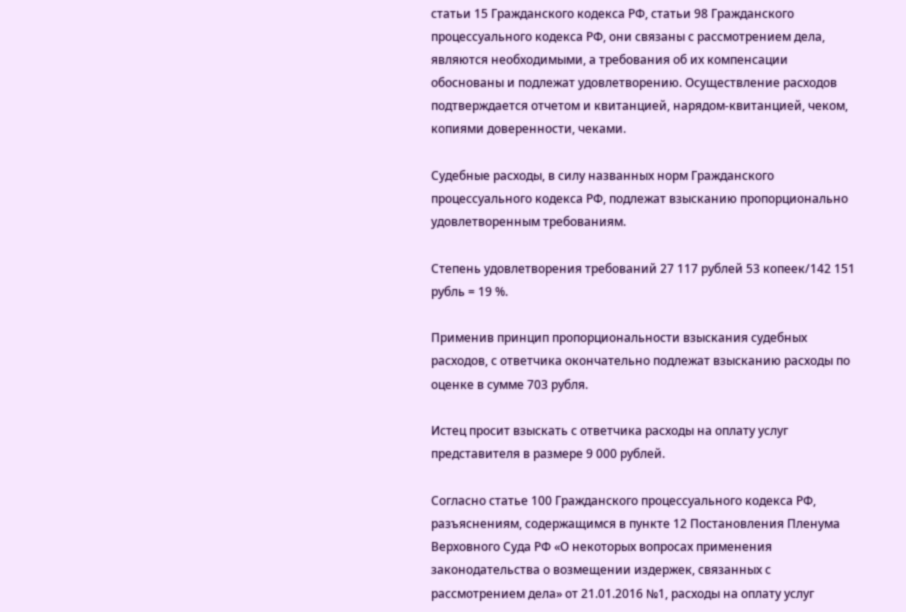статьи 15 Гражданского кодекса РФ, статьи 98 Гражданского процессуального кодекса РФ, они связаны с рассмотрением дела, являются необходимыми, а требования об их компенсации обоснованы и подлежат удовлетворению. Осуществление расходов подтверждается отчетом и квитанцией, нарядом-квитанцией, чеком, копиями доверенности, чеками.

Судебные расходы, в силу названных норм Гражданского процессуального кодекса РФ, подлежат взысканию пропорционально удовлетворенным требованиям.

Степень удовлетворения требований 27 117 рублей 53 копеек/142 151 рубль = 19 %.

Применив принцип пропорциональности взыскания судебных расходов, с ответчика окончательно подлежат взысканию расходы по оценке в сумме 703 рубля.

Истец просит взыскать с ответчика расходы на оплату услуг представителя в размере 9 000 рублей.

Согласно статье 100 Гражданского процессуального кодекса РФ, разъяснениям, содержащимся в пункте 12 Постановления Пленума Верховного Суда РФ «О некоторых вопросах применения законодательства о возмещении издержек, связанных с рассмотрением дела» от 21.01.2016 №1, расходы на оплату услуг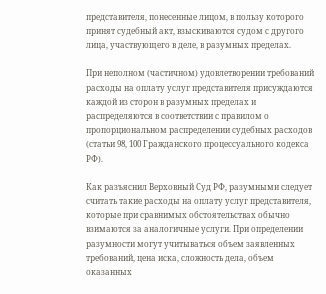представителя, понесенные лицом, в пользу которого принят судебный акт, взыскиваются судом с другого лица, участвующего в деле, в разумных пределах.

При неполном (частичном) удовлетворении требований расходы на оплату услуг представителя присуждаются каждой из сторон в разумных пределах и распределяются в соответствии с правилом о пропорциональном распределении судебных расходов (статьи 98, 100 Гражданского процессуального кодекса РФ).

Как разъяснил Верховный Суд РФ, разумными следует считать такие расходы на оплату услуг представителя, которые при сравнимых обстоятельствах обычно взимаются за аналогичные услуги. При определении разумности могут учитываться объем заявленных требований, цена иска, сложность дела, объем оказанных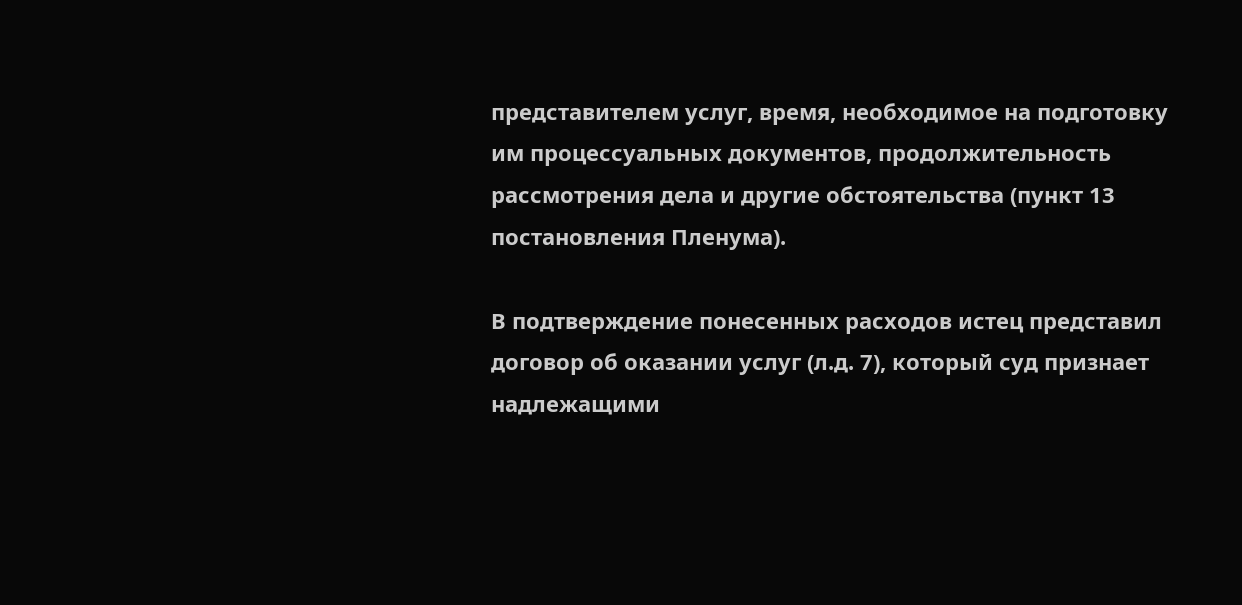представителем услуг, время, необходимое на подготовку им процессуальных документов, продолжительность рассмотрения дела и другие обстоятельства (пункт 13 постановления Пленума).

В подтверждение понесенных расходов истец представил договор об оказании услуг (л.д. 7), который суд признает надлежащими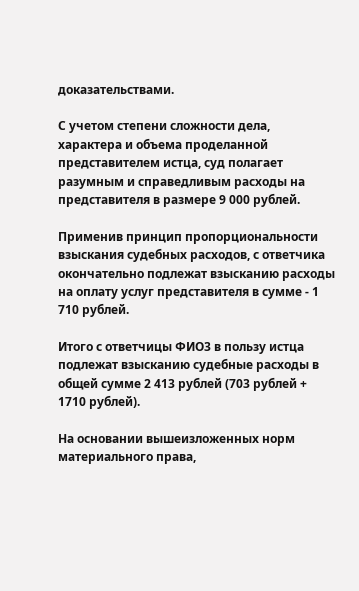доказательствами.

С учетом степени сложности дела, характера и объема проделанной представителем истца, суд полагает разумным и справедливым расходы на представителя в размере 9 000 рублей.

Применив принцип пропорциональности взыскания судебных расходов, с ответчика окончательно подлежат взысканию расходы на оплату услуг представителя в сумме - 1 710 рублей.

Итого с ответчицы ФИО3 в пользу истца подлежат взысканию судебные расходы в общей сумме 2 413 рублей (703 рублей + 1710 рублей).

На основании вышеизложенных норм материального права,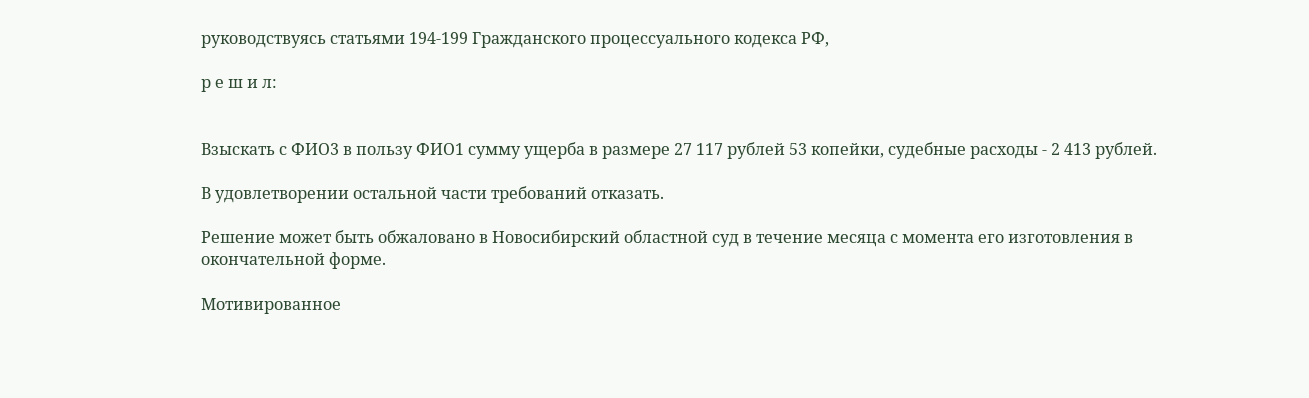руководствуясь статьями 194-199 Гражданского процессуального кодекса РФ,

р е ш и л:


Взыскать с ФИО3 в пользу ФИО1 сумму ущерба в размере 27 117 рублей 53 копейки, судебные расходы - 2 413 рублей.

В удовлетворении остальной части требований отказать.

Решение может быть обжаловано в Новосибирский областной суд в течение месяца с момента его изготовления в окончательной форме.

Мотивированное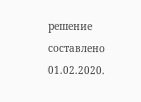решение составлено 01.02.2020.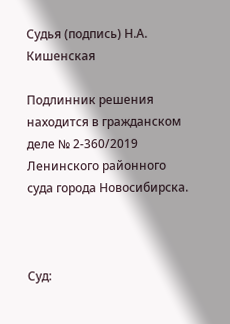Судья (подпись) Н.А. Кишенская

Подлинник решения находится в гражданском деле № 2-360/2019 Ленинского районного суда города Новосибирска.



Суд: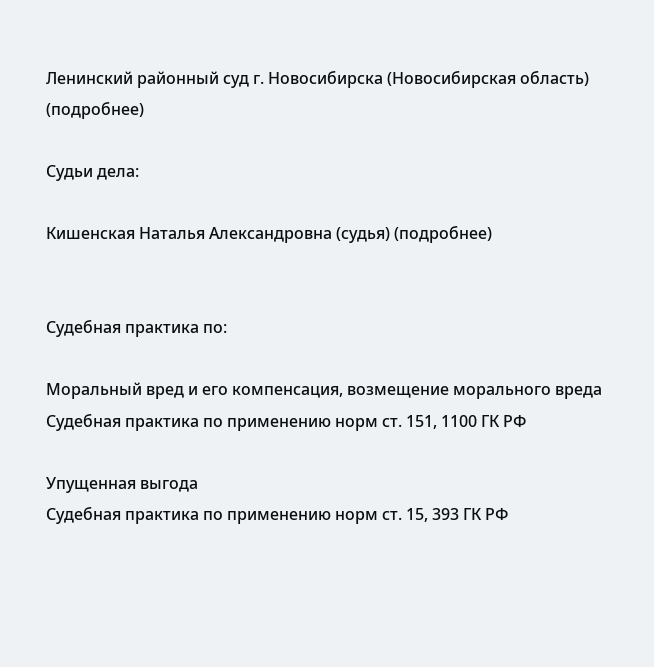Ленинский районный суд г. Новосибирска (Новосибирская область) (подробнее)

Судьи дела:

Кишенская Наталья Александровна (судья) (подробнее)


Судебная практика по:

Моральный вред и его компенсация, возмещение морального вреда
Судебная практика по применению норм ст. 151, 1100 ГК РФ

Упущенная выгода
Судебная практика по применению норм ст. 15, 393 ГК РФ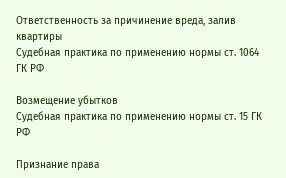Ответственность за причинение вреда, залив квартиры
Судебная практика по применению нормы ст. 1064 ГК РФ

Возмещение убытков
Судебная практика по применению нормы ст. 15 ГК РФ

Признание права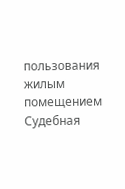пользования жилым помещением
Судебная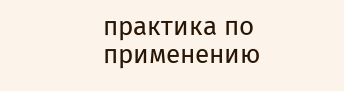практика по применению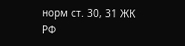норм ст. 30, 31 ЖК РФ